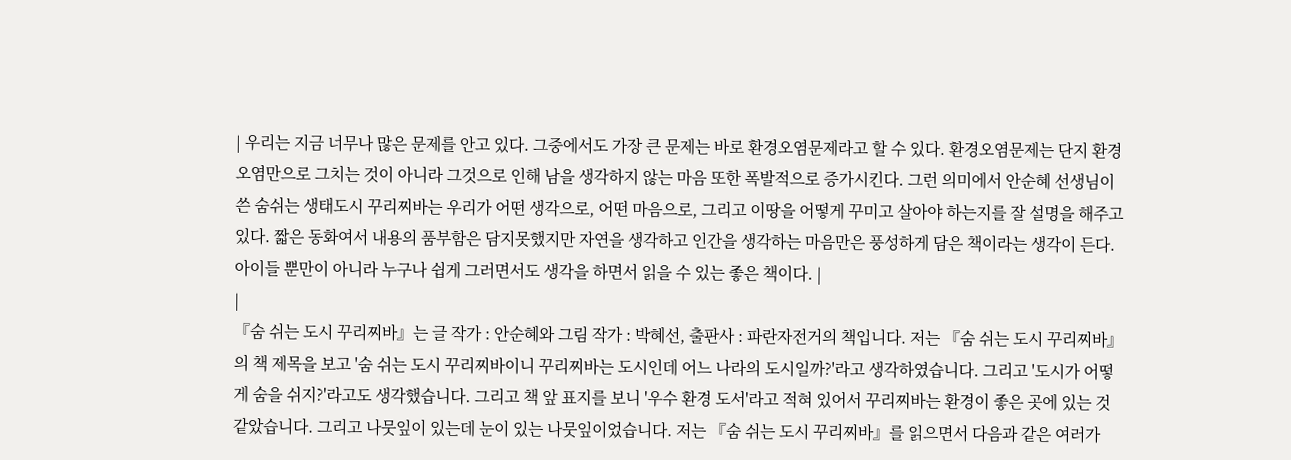| 우리는 지금 너무나 많은 문제를 안고 있다. 그중에서도 가장 큰 문제는 바로 환경오염문제라고 할 수 있다. 환경오염문제는 단지 환경 오염만으로 그치는 것이 아니라 그것으로 인해 남을 생각하지 않는 마음 또한 폭발적으로 증가시킨다. 그런 의미에서 안순혜 선생님이 쓴 숨쉬는 생태도시 꾸리찌바는 우리가 어떤 생각으로, 어떤 마음으로, 그리고 이땅을 어떻게 꾸미고 살아야 하는지를 잘 설명을 해주고 있다. 짧은 동화여서 내용의 품부함은 담지못했지만 자연을 생각하고 인간을 생각하는 마음만은 풍성하게 담은 책이라는 생각이 든다. 아이들 뿐만이 아니라 누구나 쉽게 그러면서도 생각을 하면서 읽을 수 있는 좋은 책이다. |
|
『숨 쉬는 도시 꾸리찌바』는 글 작가 : 안순혜와 그림 작가 : 박혜선, 출판사 : 파란자전거의 책입니다. 저는 『숨 쉬는 도시 꾸리찌바』의 책 제목을 보고 '숨 쉬는 도시 꾸리찌바이니 꾸리찌바는 도시인데 어느 나라의 도시일까?'라고 생각하였습니다. 그리고 '도시가 어떻게 숨을 쉬지?'라고도 생각했습니다. 그리고 책 앞 표지를 보니 '우수 환경 도서'라고 적혀 있어서 꾸리찌바는 환경이 좋은 곳에 있는 것 같았습니다. 그리고 나뭇잎이 있는데 눈이 있는 나뭇잎이었습니다. 저는 『숨 쉬는 도시 꾸리찌바』를 읽으면서 다음과 같은 여러가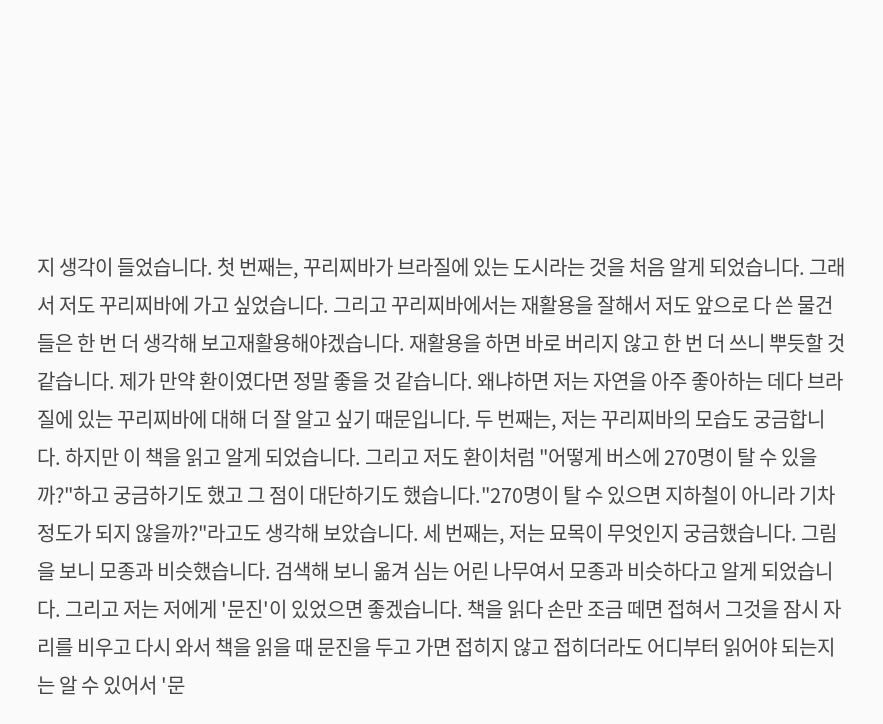지 생각이 들었습니다. 첫 번째는, 꾸리찌바가 브라질에 있는 도시라는 것을 처음 알게 되었습니다. 그래서 저도 꾸리찌바에 가고 싶었습니다. 그리고 꾸리찌바에서는 재활용을 잘해서 저도 앞으로 다 쓴 물건들은 한 번 더 생각해 보고재활용해야겠습니다. 재활용을 하면 바로 버리지 않고 한 번 더 쓰니 뿌듯할 것 같습니다. 제가 만약 환이였다면 정말 좋을 것 같습니다. 왜냐하면 저는 자연을 아주 좋아하는 데다 브라질에 있는 꾸리찌바에 대해 더 잘 알고 싶기 때문입니다. 두 번째는, 저는 꾸리찌바의 모습도 궁금합니다. 하지만 이 책을 읽고 알게 되었습니다. 그리고 저도 환이처럼 "어떻게 버스에 270명이 탈 수 있을까?"하고 궁금하기도 했고 그 점이 대단하기도 했습니다."270명이 탈 수 있으면 지하철이 아니라 기차 정도가 되지 않을까?"라고도 생각해 보았습니다. 세 번째는, 저는 묘목이 무엇인지 궁금했습니다. 그림을 보니 모종과 비슷했습니다. 검색해 보니 옮겨 심는 어린 나무여서 모종과 비슷하다고 알게 되었습니다. 그리고 저는 저에게 '문진'이 있었으면 좋겠습니다. 책을 읽다 손만 조금 떼면 접혀서 그것을 잠시 자리를 비우고 다시 와서 책을 읽을 때 문진을 두고 가면 접히지 않고 접히더라도 어디부터 읽어야 되는지는 알 수 있어서 '문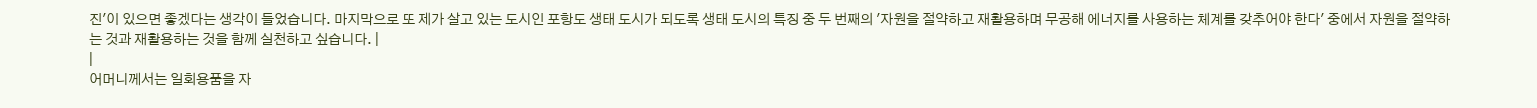진'이 있으면 좋겠다는 생각이 들었습니다. 마지막으로 또 제가 살고 있는 도시인 포항도 생태 도시가 되도록 생태 도시의 특징 중 두 번째의 '자원을 절약하고 재활용하며 무공해 에너지를 사용하는 체계를 갖추어야 한다' 중에서 자원을 절약하는 것과 재활용하는 것을 함께 실천하고 싶습니다. |
|
어머니께서는 일회용품을 자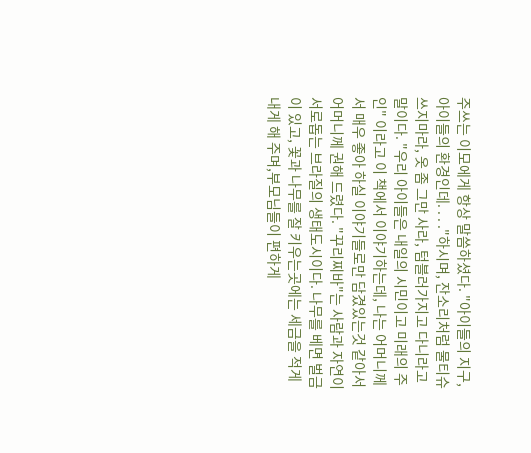주쓰는 이모에게 항상 말씀하셨다. "아이들의 지구, 아이들의 환경인데. . . ."하시며, 잔소리처럼 물티슈 쓰지마라, 옷 좀 그만 사라, 텀블러가지고 다니라고 말이다. "우리 아이들은 내일의 시민이고 미래의 주인" 이라고 이 책에서 이야기하는데, 나는 어머니께서 매우 좋아 하실 이야기들로만 담겼있는것 같아서 어머니께 권해 드렸다. "꾸리찌바"는 사람과 자연이 서로돕는 브라질의 생태도시이다. 나무를 베면 벌금이 있고, 꽃과 나무를 잘 키우는곳에는 세금을 적게 내게 해 주며,부모님들이 편하게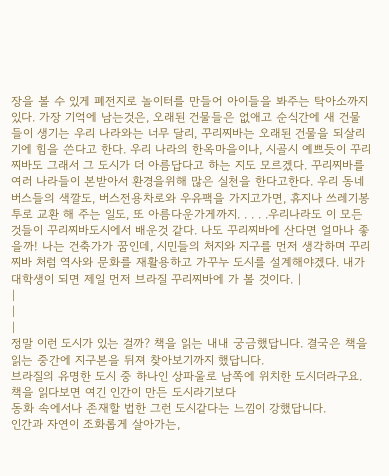장을 볼 수 있게 폐전지로 놀이터를 만들어 아이들을 봐주는 탁아소까지 있다. 가장 기억에 남는것은, 오래된 건물들은 없애고 순식간에 새 건물들이 생기는 우리 나라와는 너무 달리, 꾸리찌바는 오래된 건물을 되살리기에 힘을 쓴다고 한다. 우리 나라의 한옥마을이나, 시골시 예쁘듯이 꾸리찌바도 그래서 그 도시가 더 아름답다고 하는 지도 모르겠다. 꾸리찌바를 여러 나라들이 본받아서 환경을위해 많은 실천을 한다고한다. 우리 동네 버스들의 색깔도, 버스전용차로와 우유팩을 가지고가면, 휴지나 쓰레기봉투로 교환 해 주는 일도, 또 아름다운가게까지. . . . .우리나라도 이 모든 것들이 꾸리찌바도시에서 배운것 같다. 나도 꾸리찌바에 산다면 얼마나 좋을까! 나는 건축가가 꿈인데, 시민들의 처지와 지구를 먼저 생각하며 꾸리찌바 처럼 역사와 문화를 재활용하고 가꾸누 도시를 설계해야겠다. 내가 대학생이 되면 제일 먼저 브라질 꾸리찌바에 가 볼 것이다. |
|
|
|
정말 이런 도시가 있는 걸까? 책을 읽는 내내 궁금했답니다. 결국은 책을 읽는 중간에 지구본을 뒤져 찾아보기까지 했답니다.
브라질의 유명한 도시 중 하나인 상파울로 남쪽에 위치한 도시더라구요.
책을 읽다보면 여긴 인간이 만든 도시라기보다
동화 속에서나 존재할 법한 그런 도시같다는 느낌이 강했답니다.
인간과 자연이 조화롭게 살아가는,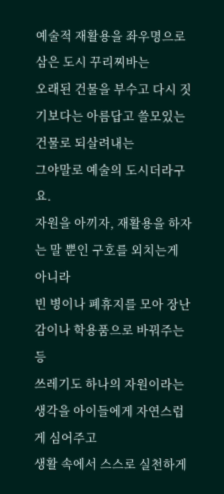예술적 재활용을 좌우명으로 삼은 도시 꾸리찌바는
오래된 건물을 부수고 다시 짓기보다는 아름답고 쓸모있는 건물로 되살려내는
그야말로 예술의 도시더라구요.
자원을 아끼자, 재활용을 하자는 말 뿐인 구호를 외치는게 아니라
빈 병이나 폐휴지를 모아 장난감이나 학용품으로 바꿔주는 등
쓰레기도 하나의 자원이라는 생각을 아이들에게 자연스럽게 심어주고
생활 속에서 스스로 실천하게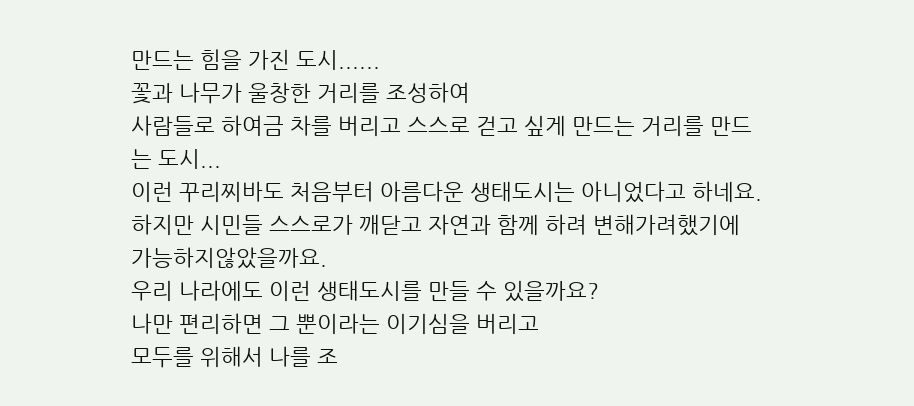만드는 힘을 가진 도시......
꽃과 나무가 울창한 거리를 조성하여
사람들로 하여금 차를 버리고 스스로 걷고 싶게 만드는 거리를 만드는 도시...
이런 꾸리찌바도 처음부터 아름다운 생태도시는 아니었다고 하네요.
하지만 시민들 스스로가 깨닫고 자연과 함께 하려 변해가려했기에
가능하지않았을까요.
우리 나라에도 이런 생태도시를 만들 수 있을까요?
나만 편리하면 그 뿐이라는 이기심을 버리고
모두를 위해서 나를 조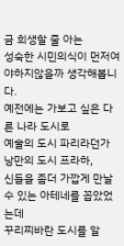금 희생할 줄 아는
성숙한 시민의식이 먼저여야하지않을까 생각해봅니다.
예전에는 가보고 싶은 다른 나라 도시로
예술의 도시 파리라던가 낭만의 도시 프라하,
신들을 좀더 가깝게 만날 수 있는 아테네를 꼽았었는데
꾸리찌바란 도시를 알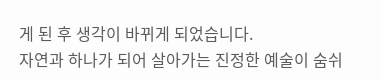게 된 후 생각이 바뀌게 되었습니다.
자연과 하나가 되어 살아가는 진정한 예술이 숨쉬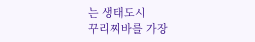는 생태도시
꾸리찌바를 가장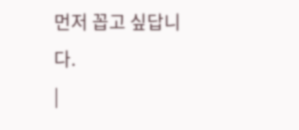먼저 꼽고 싶답니다.
|